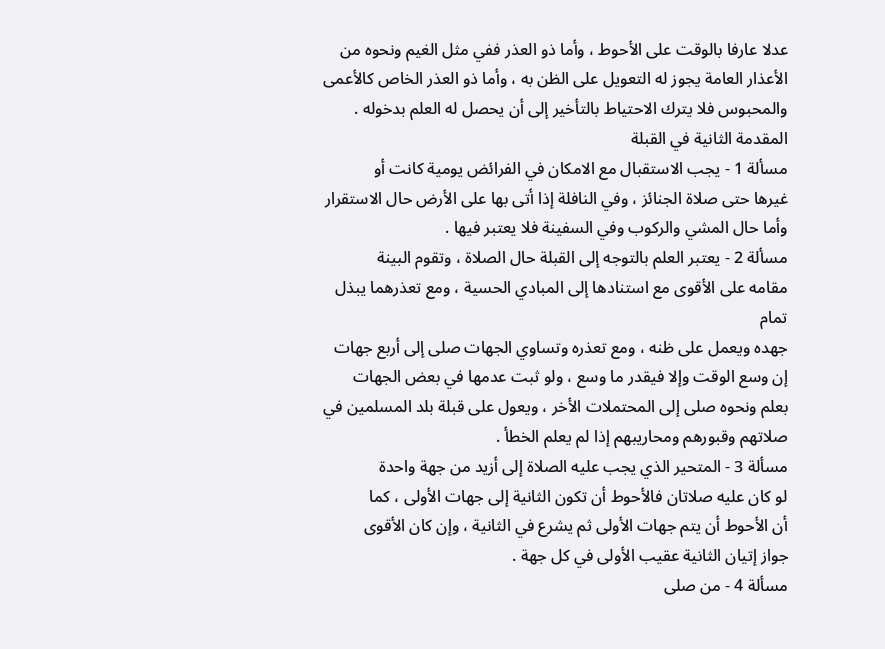عدلا عارفا بالوقت على الأحوط ، وأما ذو العذر ففي مثل الغيم ونحوه من
الأعذار العامة يجوز له التعويل على الظن به ، وأما ذو العذر الخاص كالأعمى
والمحبوس فلا يترك الاحتياط بالتأخير إلى أن يحصل له العلم بدخوله .
المقدمة الثانية في القبلة
مسألة 1 - يجب الاستقبال مع الامكان في الفرائض يومية كانت أو
غيرها حتى صلاة الجنائز ، وفي النافلة إذا أتى بها على الأرض حال الاستقرار
وأما حال المشي والركوب وفي السفينة فلا يعتبر فيها .
مسألة 2 - يعتبر العلم بالتوجه إلى القبلة حال الصلاة ، وتقوم البينة
مقامه على الأقوى مع استنادها إلى المبادي الحسية ، ومع تعذرهما يبذل تمام
جهده ويعمل على ظنه ، ومع تعذره وتساوي الجهات صلى إلى أربع جهات
إن وسع الوقت وإلا فيقدر ما وسع ، ولو ثبت عدمها في بعض الجهات
بعلم ونحوه صلى إلى المحتملات الأخر ، ويعول على قبلة بلد المسلمين في
صلاتهم وقبورهم ومحاريبهم إذا لم يعلم الخطأ .
مسألة 3 - المتحير الذي يجب عليه الصلاة إلى أزيد من جهة واحدة
لو كان عليه صلاتان فالأحوط أن تكون الثانية إلى جهات الأولى ، كما
أن الأحوط أن يتم جهات الأولى ثم يشرع في الثانية ، وإن كان الأقوى
جواز إتيان الثانية عقيب الأولى في كل جهة .
مسألة 4 - من صلى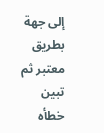إلى جهة بطريق معتبر ثم تبين خطأه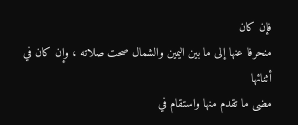فإن كان
منحرفا عنها إلى ما بين اليمين والشمال صحت صلاته ، وإن كان في أثنائها
مضى ما تقدم منها واستقام في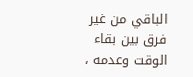الباقي من غير فرق بين بقاء الوقت وعدمه ،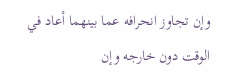وإن تجاوز انحرافه عما بينهما أعاد في الوقت دون خارجه وإن